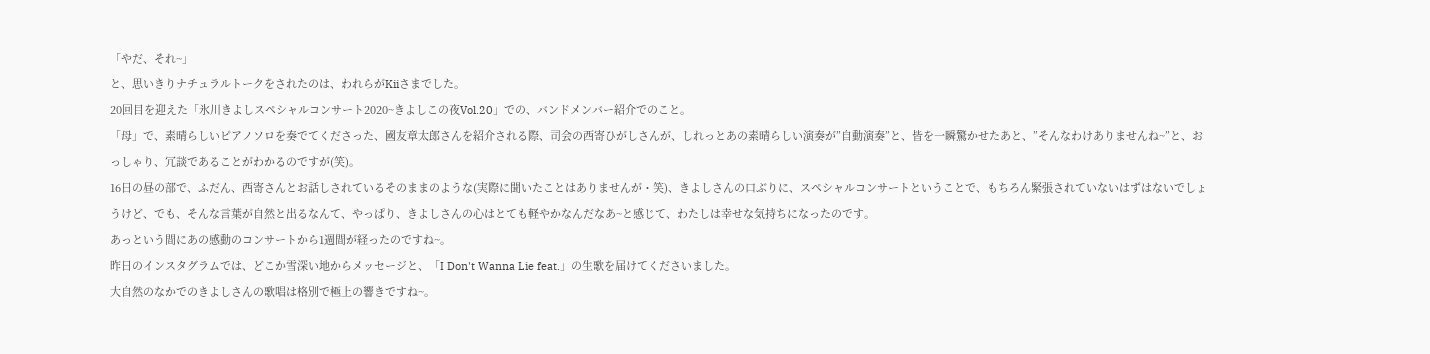「やだ、それ~」
と、思いきりナチュラルトークをされたのは、われらがKiiさまでした。
20回目を迎えた「氷川きよしスペシャルコンサート2020~きよしこの夜Vol.20」での、バンドメンバー紹介でのこと。
「母」で、素晴らしいピアノソロを奏でてくださった、國友章太郎さんを紹介される際、司会の西寄ひがしさんが、しれっとあの素晴らしい演奏が”自動演奏”と、皆を一瞬驚かせたあと、”そんなわけありませんね~”と、おっしゃり、冗談であることがわかるのですが(笑)。
16日の昼の部で、ふだん、西寄さんとお話しされているそのままのような(実際に聞いたことはありませんが・笑)、きよしさんの口ぶりに、スペシャルコンサートということで、もちろん緊張されていないはずはないでしょうけど、でも、そんな言葉が自然と出るなんて、やっぱり、きよしさんの心はとても軽やかなんだなあ~と感じて、わたしは幸せな気持ちになったのです。
あっという間にあの感動のコンサートから1週間が経ったのですね~。
昨日のインスタグラムでは、どこか雪深い地からメッセージと、「I Don't Wanna Lie feat.」の生歌を届けてくださいました。
大自然のなかでのきよしさんの歌唱は格別で極上の響きですね~。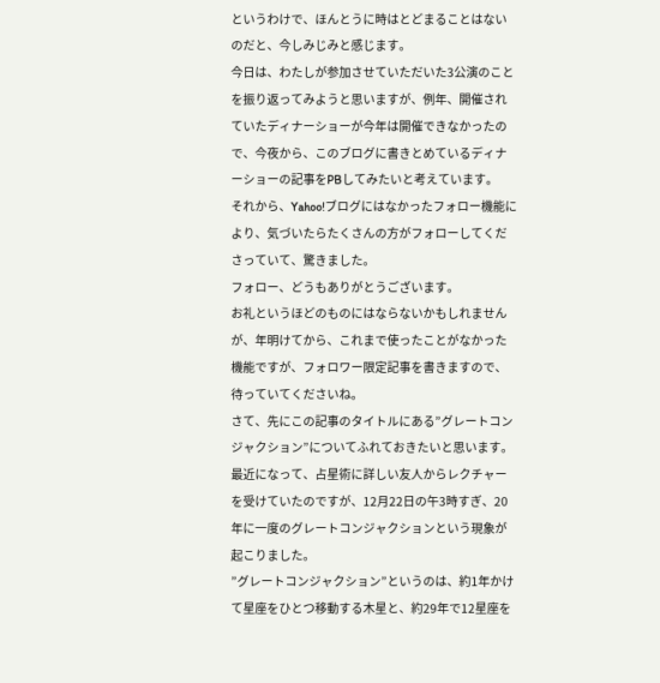というわけで、ほんとうに時はとどまることはないのだと、今しみじみと感じます。
今日は、わたしが参加させていただいた3公演のことを振り返ってみようと思いますが、例年、開催されていたディナーショーが今年は開催できなかったので、今夜から、このブログに書きとめているディナーショーの記事をPBしてみたいと考えています。
それから、Yahoo!ブログにはなかったフォロー機能により、気づいたらたくさんの方がフォローしてくださっていて、驚きました。
フォロー、どうもありがとうございます。
お礼というほどのものにはならないかもしれませんが、年明けてから、これまで使ったことがなかった機能ですが、フォロワー限定記事を書きますので、待っていてくださいね。
さて、先にこの記事のタイトルにある”グレートコンジャクション”についてふれておきたいと思います。
最近になって、占星術に詳しい友人からレクチャーを受けていたのですが、12月22日の午3時すぎ、20年に一度のグレートコンジャクションという現象が起こりました。
”グレートコンジャクション”というのは、約1年かけて星座をひとつ移動する木星と、約29年で12星座を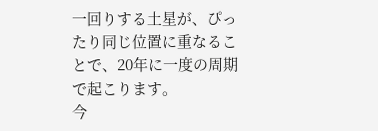一回りする土星が、ぴったり同じ位置に重なることで、20年に一度の周期で起こります。
今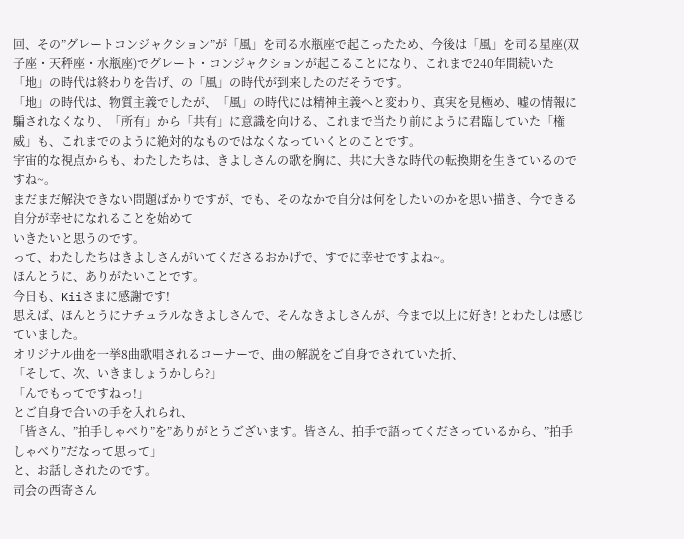回、その”グレートコンジャクション”が「風」を司る水瓶座で起こったため、今後は「風」を司る星座(双子座・天秤座・水瓶座)でグレート・コンジャクションが起こることになり、これまで240年間続いた「地」の時代は終わりを告げ、の「風」の時代が到来したのだそうです。
「地」の時代は、物質主義でしたが、「風」の時代には精神主義へと変わり、真実を見極め、嘘の情報に騙されなくなり、「所有」から「共有」に意識を向ける、これまで当たり前にように君臨していた「権威」も、これまでのように絶対的なものではなくなっていくとのことです。
宇宙的な視点からも、わたしたちは、きよしさんの歌を胸に、共に大きな時代の転換期を生きているのですね~。
まだまだ解決できない問題ばかりですが、でも、そのなかで自分は何をしたいのかを思い描き、今できる自分が幸せになれることを始めて
いきたいと思うのです。
って、わたしたちはきよしさんがいてくださるおかげで、すでに幸せですよね~。
ほんとうに、ありがたいことです。
今日も、Kiiさまに感謝です!
思えば、ほんとうにナチュラルなきよしさんで、そんなきよしさんが、今まで以上に好き! とわたしは感じていました。
オリジナル曲を一挙8曲歌唱されるコーナーで、曲の解説をご自身でされていた折、
「そして、次、いきましょうかしら?」
「んでもってですねっ!」
とご自身で合いの手を入れられ、
「皆さん、”拍手しゃべり”を”ありがとうございます。皆さん、拍手で語ってくださっているから、”拍手しゃべり”だなって思って」
と、お話しされたのです。
司会の西寄さん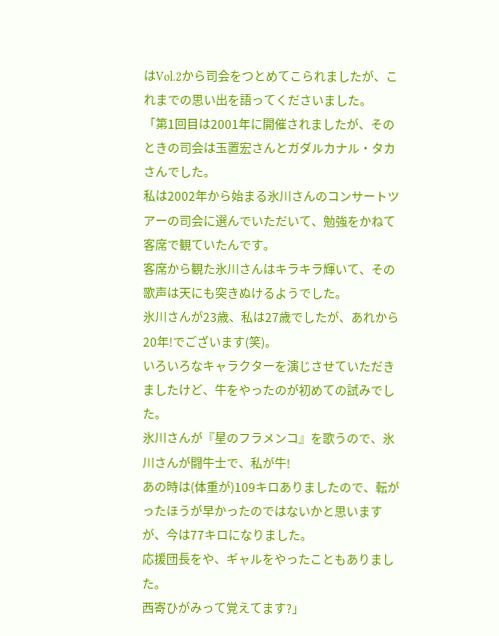はVol.2から司会をつとめてこられましたが、これまでの思い出を語ってくださいました。
「第1回目は2001年に開催されましたが、そのときの司会は玉置宏さんとガダルカナル・タカさんでした。
私は2002年から始まる氷川さんのコンサートツアーの司会に選んでいただいて、勉強をかねて客席で観ていたんです。
客席から観た氷川さんはキラキラ輝いて、その歌声は天にも突きぬけるようでした。
氷川さんが23歳、私は27歳でしたが、あれから20年!でございます(笑)。
いろいろなキャラクターを演じさせていただきましたけど、牛をやったのが初めての試みでした。
氷川さんが『星のフラメンコ』を歌うので、氷川さんが闘牛士で、私が牛!
あの時は(体重が)109キロありましたので、転がったほうが早かったのではないかと思いますが、今は77キロになりました。
応援団長をや、ギャルをやったこともありました。
西寄ひがみって覚えてます?」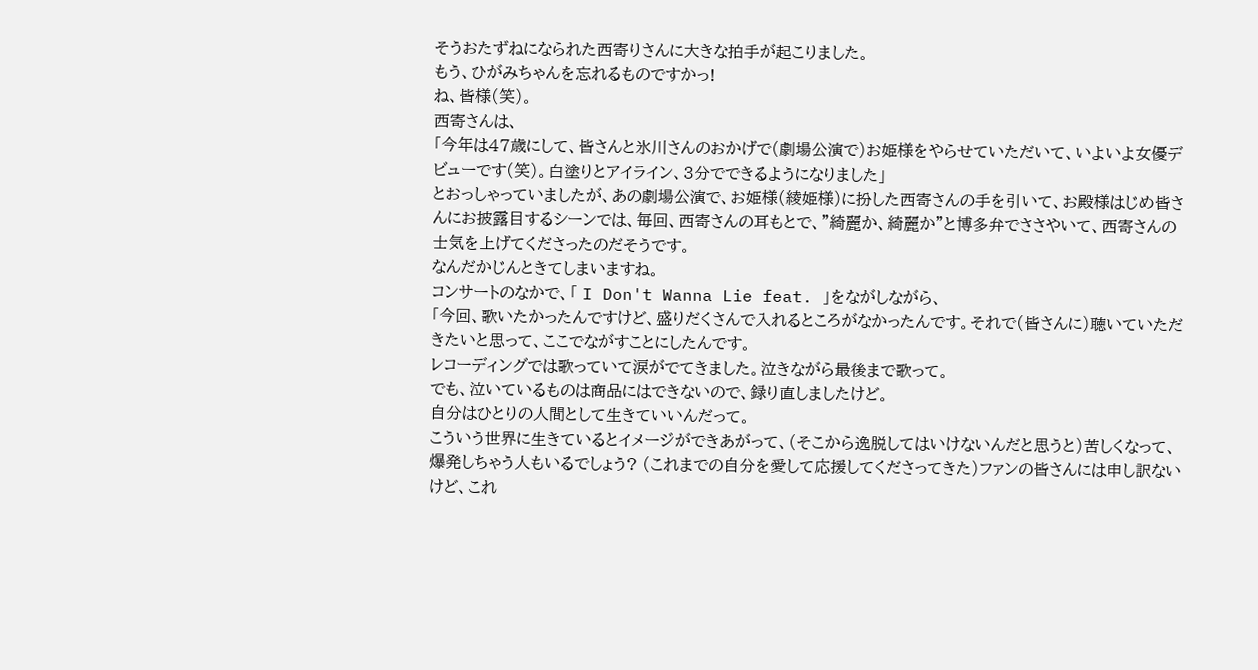そうおたずねになられた西寄りさんに大きな拍手が起こりました。
もう、ひがみちゃんを忘れるものですかっ!
ね、皆様(笑)。
西寄さんは、
「今年は47歳にして、皆さんと氷川さんのおかげで(劇場公演で)お姫様をやらせていただいて、いよいよ女優デビューです(笑)。白塗りとアイライン、3分でできるようになりました」
とおっしゃっていましたが、あの劇場公演で、お姫様(綾姫様)に扮した西寄さんの手を引いて、お殿様はじめ皆さんにお披露目するシーンでは、毎回、西寄さんの耳もとで、”綺麗か、綺麗か”と博多弁でささやいて、西寄さんの士気を上げてくださったのだそうです。
なんだかじんときてしまいますね。
コンサートのなかで、「 I Don't Wanna Lie feat. 」をながしながら、
「今回、歌いたかったんですけど、盛りだくさんで入れるところがなかったんです。それで(皆さんに)聴いていただきたいと思って、ここでながすことにしたんです。
レコーディングでは歌っていて涙がでてきました。泣きながら最後まで歌って。
でも、泣いているものは商品にはできないので、録り直しましたけど。
自分はひとりの人間として生きていいんだって。
こういう世界に生きているとイメージができあがって、(そこから逸脱してはいけないんだと思うと)苦しくなって、爆発しちゃう人もいるでしょう? (これまでの自分を愛して応援してくださってきた)ファンの皆さんには申し訳ないけど、これ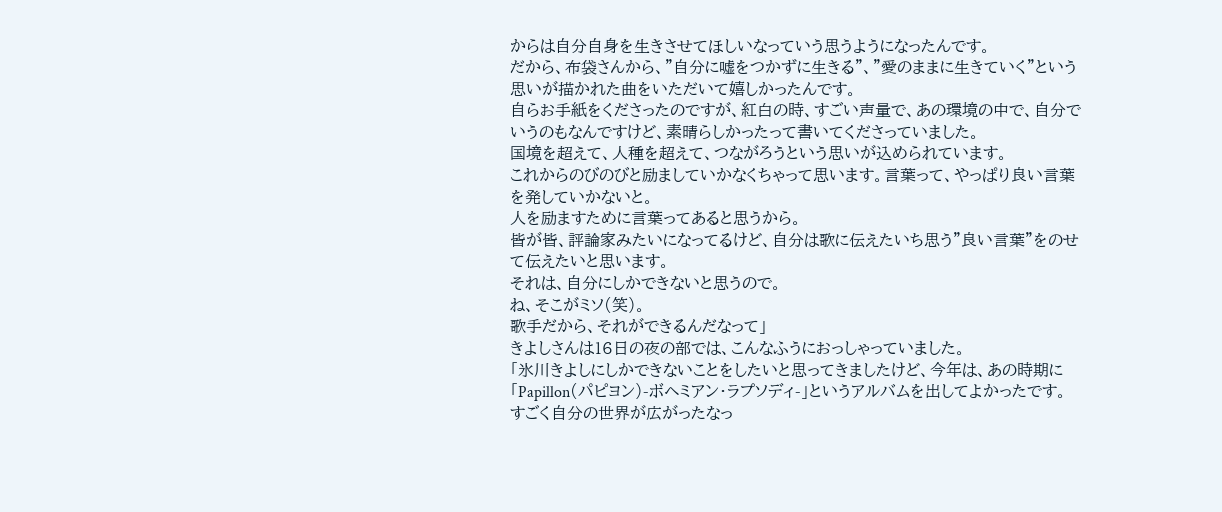からは自分自身を生きさせてほしいなっていう思うようになったんです。
だから、布袋さんから、”自分に嘘をつかずに生きる”、”愛のままに生きていく”という思いが描かれた曲をいただいて嬉しかったんです。
自らお手紙をくださったのですが、紅白の時、すごい声量で、あの環境の中で、自分でいうのもなんですけど、素晴らしかったって書いてくださっていました。
国境を超えて、人種を超えて、つながろうという思いが込められています。
これからのびのびと励ましていかなくちゃって思います。言葉って、やっぱり良い言葉を発していかないと。
人を励ますために言葉ってあると思うから。
皆が皆、評論家みたいになってるけど、自分は歌に伝えたいち思う”良い言葉”をのせて伝えたいと思います。
それは、自分にしかできないと思うので。
ね、そこがミソ(笑)。
歌手だから、それができるんだなって」
きよしさんは16日の夜の部では、こんなふうにおっしゃっていました。
「氷川きよしにしかできないことをしたいと思ってきましたけど、今年は、あの時期に「Papillon(パピヨン)-ボヘミアン・ラプソディ-」というアルバムを出してよかったです。
すごく自分の世界が広がったなっ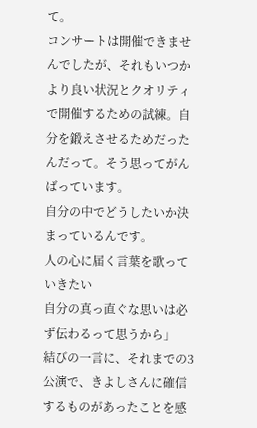て。
コンサートは開催できませんでしたが、それもいつかより良い状況とクオリティで開催するための試練。自分を鍛えさせるためだったんだって。そう思ってがんばっています。
自分の中でどうしたいか決まっているんです。
人の心に届く言葉を歌っていきたい
自分の真っ直ぐな思いは必ず伝わるって思うから」
結びの一言に、それまでの3公演で、きよしさんに確信するものがあったことを感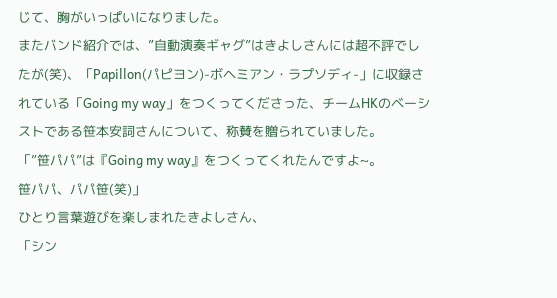じて、胸がいっぱいになりました。
またバンド紹介では、”自動演奏ギャグ”はきよしさんには超不評でしたが(笑)、「Papillon(パピヨン)-ボヘミアン・ラプソディ-」に収録されている「Going my way」をつくってくださった、チームHKのベーシストである笹本安詞さんについて、称賛を贈られていました。
「”笹パパ”は『Going my way』をつくってくれたんですよ~。
笹パパ、パパ笹(笑)」
ひとり言葉遊びを楽しまれたきよしさん、
「シン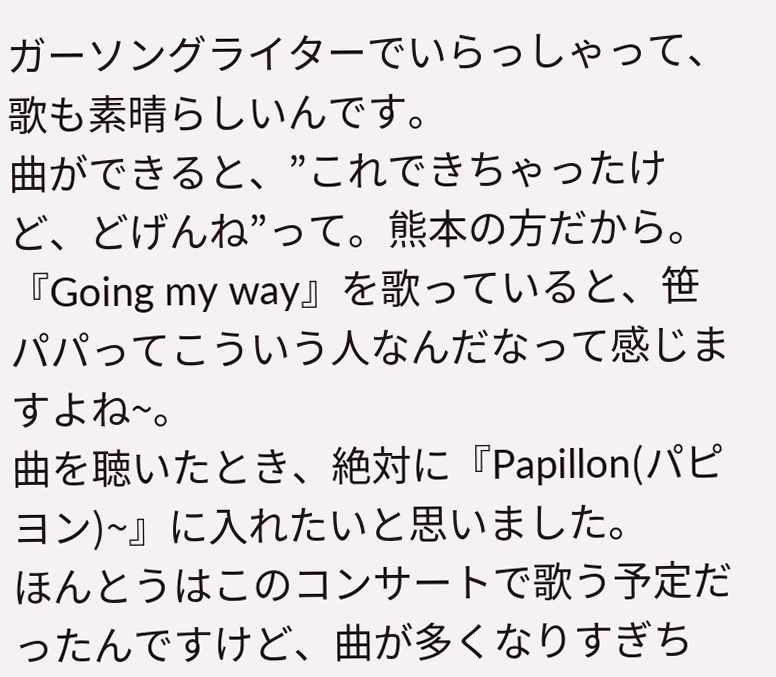ガーソングライターでいらっしゃって、歌も素晴らしいんです。
曲ができると、”これできちゃったけど、どげんね”って。熊本の方だから。
『Going my way』を歌っていると、笹パパってこういう人なんだなって感じますよね~。
曲を聴いたとき、絶対に『Papillon(パピヨン)~』に入れたいと思いました。
ほんとうはこのコンサートで歌う予定だったんですけど、曲が多くなりすぎち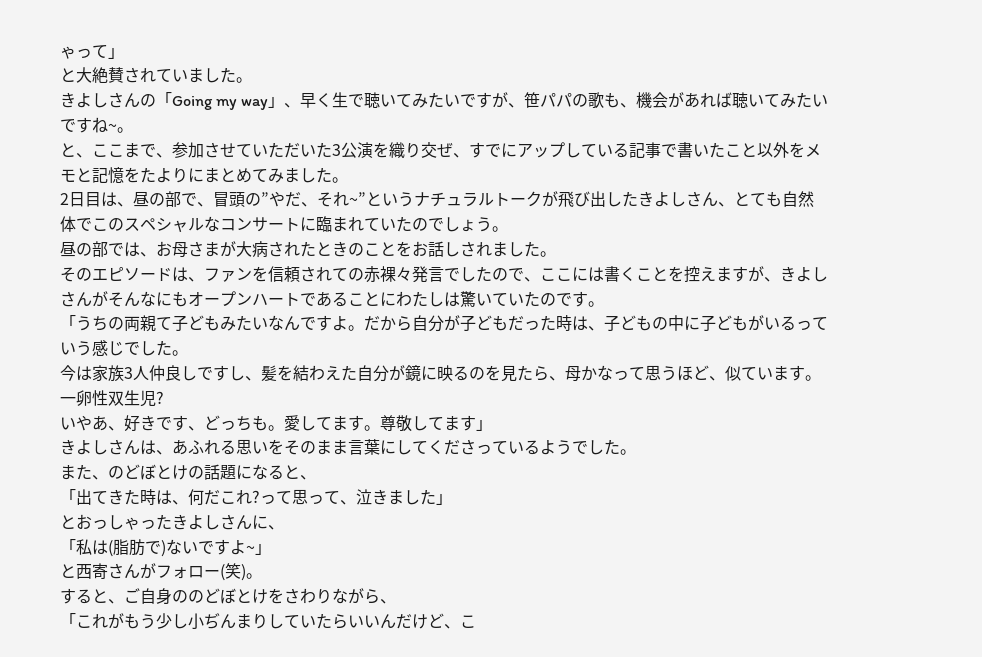ゃって」
と大絶賛されていました。
きよしさんの「Going my way」、早く生で聴いてみたいですが、笹パパの歌も、機会があれば聴いてみたいですね~。
と、ここまで、参加させていただいた3公演を織り交ぜ、すでにアップしている記事で書いたこと以外をメモと記憶をたよりにまとめてみました。
2日目は、昼の部で、冒頭の”やだ、それ~”というナチュラルトークが飛び出したきよしさん、とても自然体でこのスペシャルなコンサートに臨まれていたのでしょう。
昼の部では、お母さまが大病されたときのことをお話しされました。
そのエピソードは、ファンを信頼されての赤裸々発言でしたので、ここには書くことを控えますが、きよしさんがそんなにもオープンハートであることにわたしは驚いていたのです。
「うちの両親て子どもみたいなんですよ。だから自分が子どもだった時は、子どもの中に子どもがいるっていう感じでした。
今は家族3人仲良しですし、髪を結わえた自分が鏡に映るのを見たら、母かなって思うほど、似ています。
一卵性双生児?
いやあ、好きです、どっちも。愛してます。尊敬してます」
きよしさんは、あふれる思いをそのまま言葉にしてくださっているようでした。
また、のどぼとけの話題になると、
「出てきた時は、何だこれ?って思って、泣きました」
とおっしゃったきよしさんに、
「私は(脂肪で)ないですよ~」
と西寄さんがフォロー(笑)。
すると、ご自身ののどぼとけをさわりながら、
「これがもう少し小ぢんまりしていたらいいんだけど、こ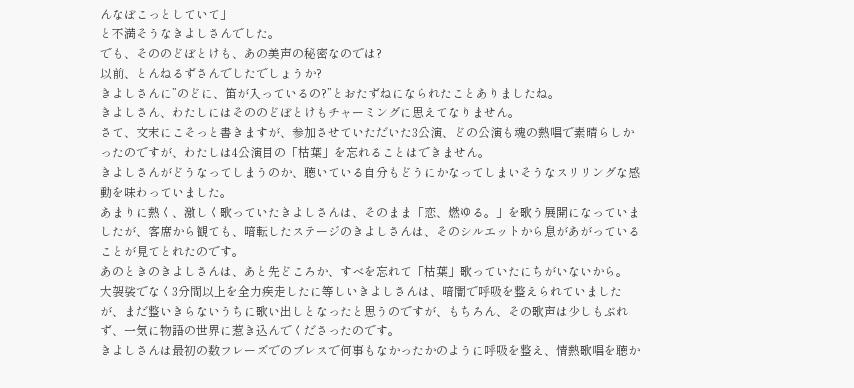んなぼこっとしていて」
と不満そうなきよしさんでした。
でも、そののどぼとけも、あの美声の秘密なのでは?
以前、とんねるずさんでしたでしょうか?
きよしさんに”のどに、笛が入っているの?”とおたずねになられたことありましたね。
きよしさん、わたしにはそののどぼとけもチャーミングに思えてなりません。
さて、文末にこそっと書きますが、参加させていただいた3公演、どの公演も魂の熱唱で素晴らしかったのですが、わたしは4公演目の「枯葉」を忘れることはできません。
きよしさんがどうなってしまうのか、聴いている自分もどうにかなってしまいそうなスリリングな感動を味わっていました。
あまりに熱く、激しく歌っていたきよしさんは、そのまま「恋、燃ゆる。」を歌う展開になっていましたが、客席から観ても、暗転したステージのきよしさんは、そのシルエットから息があがっていることが見てとれたのです。
あのときのきよしさんは、あと先どころか、すべを忘れて「枯葉」歌っていたにちがいないから。
大袈裟でなく3分間以上を全力疾走したに等しいきよしさんは、暗闇で呼吸を整えられていましたが、まだ整いきらないうちに歌い出しとなったと思うのですが、もちろん、その歌声は少しもぶれず、一気に物語の世界に惹き込んでくださったのです。
きよしさんは最初の数フレーズでのブレスで何事もなかったかのように呼吸を整え、情熱歌唱を聴か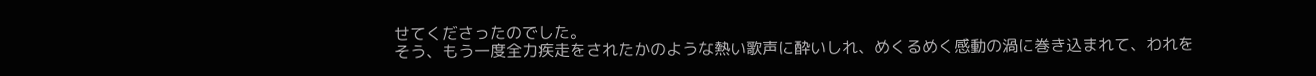せてくださったのでした。
そう、もう一度全力疾走をされたかのような熱い歌声に酔いしれ、めくるめく感動の渦に巻き込まれて、われを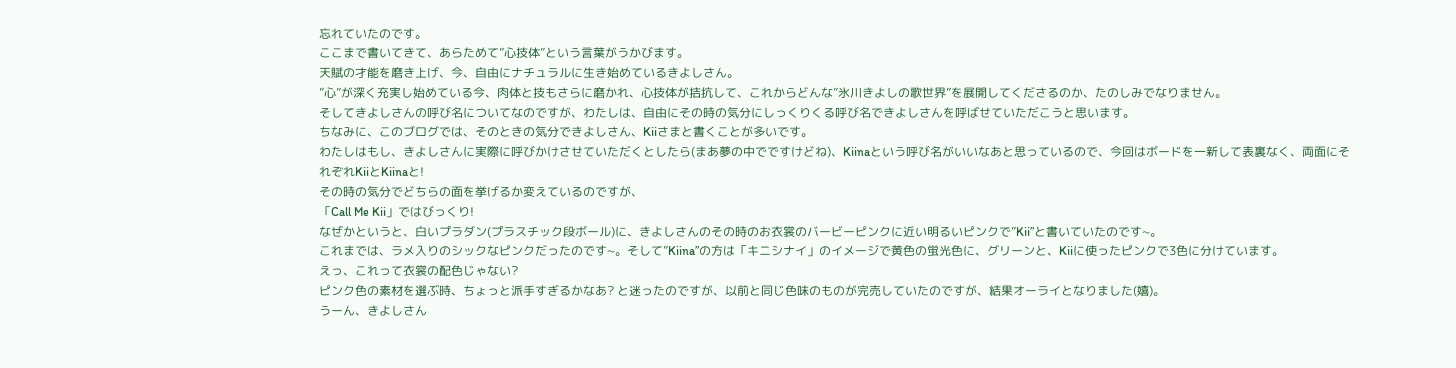忘れていたのです。
ここまで書いてきて、あらためて”心技体”という言葉がうかびます。
天賦の才能を磨き上げ、今、自由にナチュラルに生き始めているきよしさん。
”心”が深く充実し始めている今、肉体と技もさらに磨かれ、心技体が拮抗して、これからどんな”氷川きよしの歌世界”を展開してくださるのか、たのしみでなりません。
そしてきよしさんの呼び名についてなのですが、わたしは、自由にその時の気分にしっくりくる呼び名できよしさんを呼ばせていただこうと思います。
ちなみに、このブログでは、そのときの気分できよしさん、Kiiさまと書くことが多いです。
わたしはもし、きよしさんに実際に呼びかけさせていただくとしたら(まあ夢の中でですけどね)、Kiinaという呼び名がいいなあと思っているので、今回はボードを一新して表裏なく、両面にそれぞれKiiとKiinaと!
その時の気分でどちらの面を挙げるか変えているのですが、
「Call Me Kii」ではびっくり!
なぜかというと、白いプラダン(プラスチック段ボール)に、きよしさんのその時のお衣裳のバービーピンクに近い明るいピンクで”Kii”と書いていたのです~。
これまでは、ラメ入りのシックなピンクだったのです~。そして”Kiina”の方は「キニシナイ」のイメージで黄色の蛍光色に、グリーンと、Kiiに使ったピンクで3色に分けています。
えっ、これって衣裳の配色じゃない?
ピンク色の素材を選ぶ時、ちょっと派手すぎるかなあ? と迷ったのですが、以前と同じ色味のものが完売していたのですが、結果オーライとなりました(嬉)。
うーん、きよしさん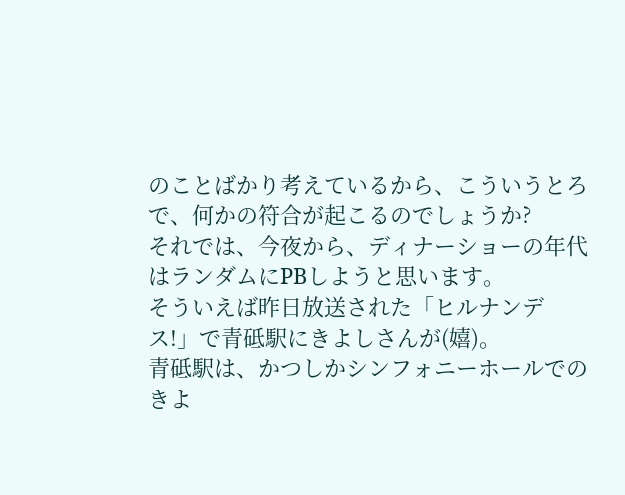のことばかり考えているから、こういうとろで、何かの符合が起こるのでしょうか?
それでは、今夜から、ディナーショーの年代はランダムにPBしようと思います。
そういえば昨日放送された「ヒルナンデス!」で青砥駅にきよしさんが(嬉)。
青砥駅は、かつしかシンフォニーホールでのきよ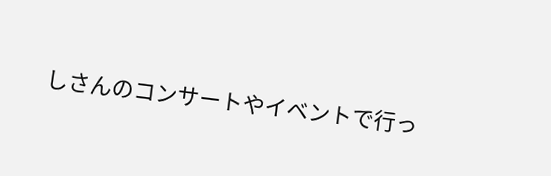しさんのコンサートやイベントで行っ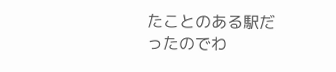たことのある駅だったのでわ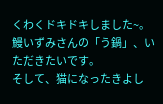くわくドキドキしました~。
鰻いずみさんの「う鍋」、いただきたいです。
そして、猫になったきよし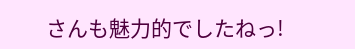さんも魅力的でしたねっ!